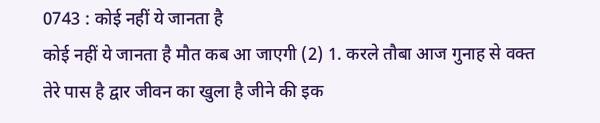0743 : कोई नहीं ये जानता है
कोई नहीं ये जानता है मौत कब आ जाएगी (2) 1. करले तौबा आज गुनाह से वक्त तेरे पास है द्वार जीवन का खुला है जीने की इक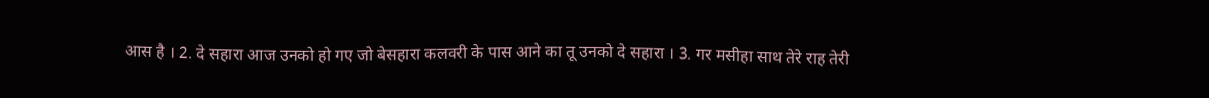आस है । 2. दे सहारा आज उनको हो गए जो बेसहारा कलवरी के पास आने का तू उनको दे सहारा । 3. गर मसीहा साथ तेरे राह तेरी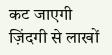कट जाएगी ज़िंदगी से लाखों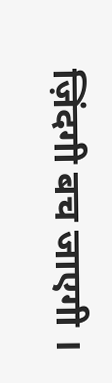ज़िंदगी बच जाएगी ।